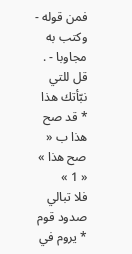فمن قوله - وكتب به مجاوبا - .
قل للتي نبّأتك هذا * قد صح هذا ب « صح هذا » « 1 »
فلا تبالي صدود قوم * يروم في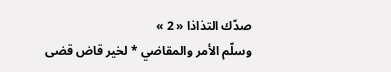صدّك التذاذا « 2 »
وسلّم الأمر والمقاضي * لخير قاض قضى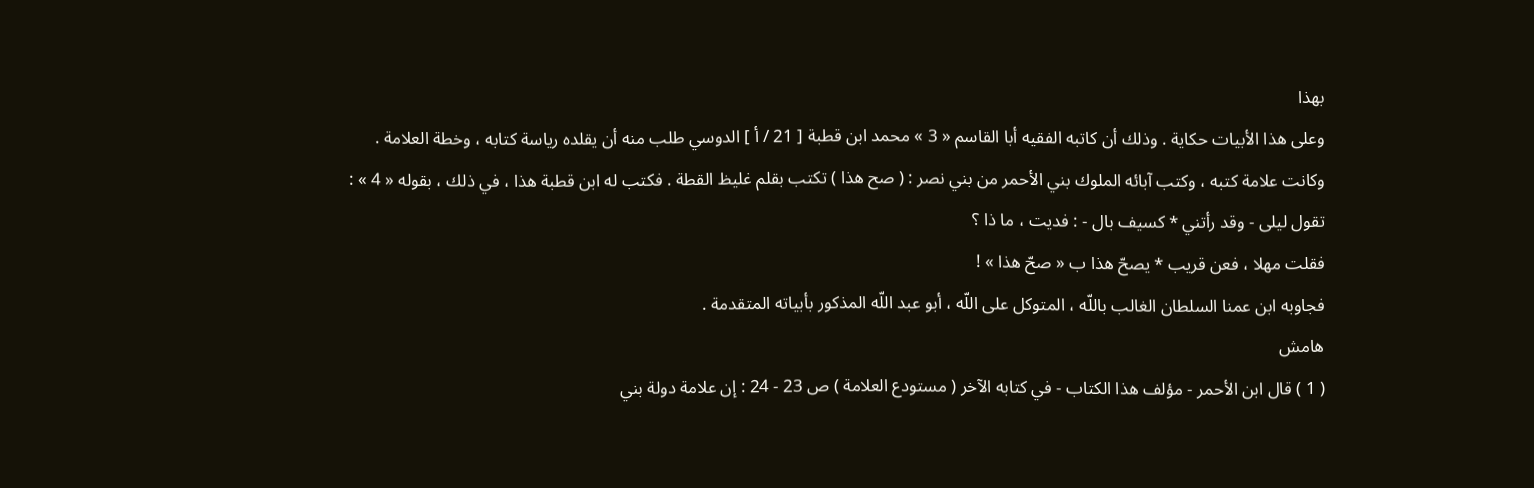بهذا
وعلى هذا الأبيات حكاية . وذلك أن كاتبه الفقيه أبا القاسم « 3 » محمد ابن قطبة [ 21 / أ ] الدوسي طلب منه أن يقلده رياسة كتابه ، وخطة العلامة .
وكانت علامة كتبه ، وكتب آبائه الملوك بني الأحمر من بني نصر : ( صح هذا ) تكتب بقلم غليظ القطة . فكتب له ابن قطبة هذا ، في ذلك ، بقوله « 4 » :
تقول ليلى - وقد رأتني * كسيف بال - : فديت ، ما ذا ؟
فقلت مهلا ، فعن قريب * يصحّ هذا ب « صحّ هذا » !
فجاوبه ابن عمنا السلطان الغالب باللّه ، المتوكل على اللّه ، أبو عبد اللّه المذكور بأبياته المتقدمة .
هامش
( 1 ) قال ابن الأحمر - مؤلف هذا الكتاب - في كتابه الآخر ( مستودع العلامة ) ص 23 - 24 : إن علامة دولة بني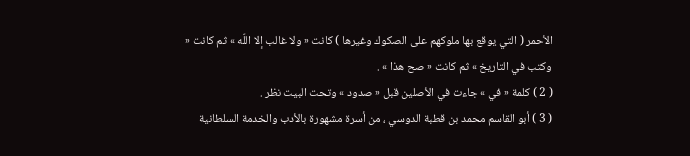الأحمر ( التي يوقع بها ملوكهم على الصكوك وغيرها ) كانت « ولا غالب إلا اللّه » ثم كانت « وكتب في التاريخ » ثم كانت « صح هذا » .
( 2 ) كلمة « في » جاءت في الأصلين قبل « صدود » وتحت البيت نظر .
( 3 ) أبو القاسم محمد بن قطبة الدوسي ، من أسرة مشهورة بالأدب والخدمة السلطانية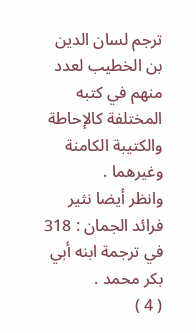ترجم لسان الدين بن الخطيب لعدد منهم في كتبه المختلفة كالإحاطة والكتيبة الكامنة وغيرهما .
وانظر أيضا نثير فرائد الجمان : 318 في ترجمة ابنه أبي بكر محمد .
( 4 )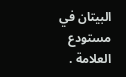البيتان في مستودع العلامة .